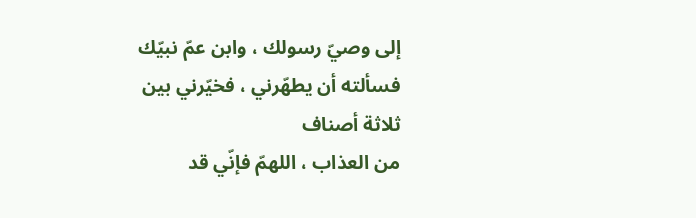إلى وصيّ رسولك ، وابن عمّ نبيّك فسألته أن يطهّرني ، فخيّرني بين ثلاثة أصناف
من العذاب ، اللهمّ فإنّي قد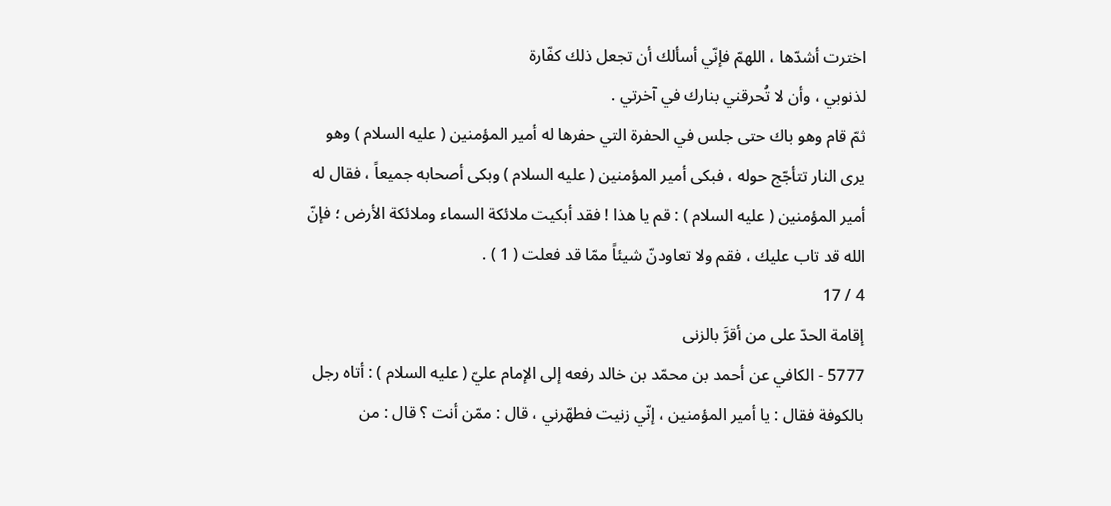اخترت أشدّها ، اللهمّ فإنّي أسألك أن تجعل ذلك كفّارة
لذنوبي ، وأن لا تُحرقني بنارك في آخرتي .
ثمّ قام وهو باك حتى جلس في الحفرة التي حفرها له أمير المؤمنين ( عليه السلام ) وهو
يرى النار تتأجّج حوله ، فبكى أمير المؤمنين ( عليه السلام ) وبكى أصحابه جميعاً ، فقال له
أمير المؤمنين ( عليه السلام ) : قم يا هذا ! فقد أبكيت ملائكة السماء وملائكة الأرض ؛ فإنّ
الله قد تاب عليك ، فقم ولا تعاودنّ شيئاً ممّا قد فعلت ( 1 ) .
4 / 17
إقامة الحدّ على من أقرَّ بالزنى
5777 - الكافي عن أحمد بن محمّد بن خالد رفعه إلى الإمام عليّ ( عليه السلام ) : أتاه رجل
بالكوفة فقال : يا أمير المؤمنين ، إنّي زنيت فطهّرني ، قال : ممّن أنت ؟ قال : من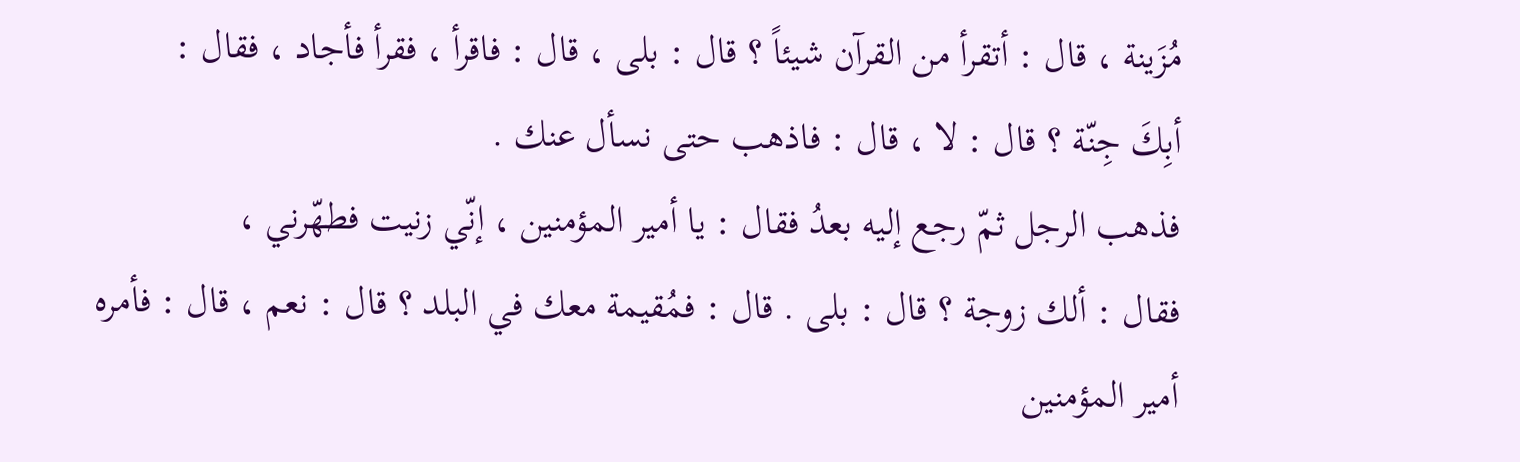مُزَينة ، قال : أتقرأ من القرآن شيئاً ؟ قال : بلى ، قال : فاقرأ ، فقرأ فأجاد ، فقال :
أبِكَ جِنّة ؟ قال : لا ، قال : فاذهب حتى نسأل عنك .
فذهب الرجل ثمّ رجع إليه بعدُ فقال : يا أمير المؤمنين ، إنّي زنيت فطهّرني ،
فقال : ألك زوجة ؟ قال : بلى . قال : فمُقيمة معك في البلد ؟ قال : نعم ، قال : فأمره
أمير المؤمنين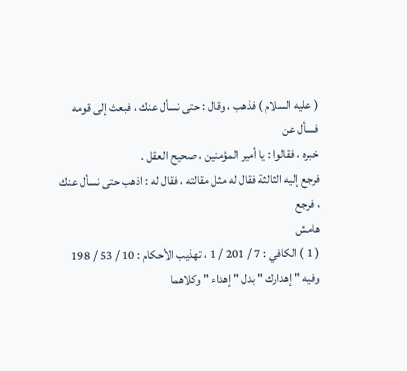( عليه السلام ) فذهب ، وقال : حتى نسأل عنك ، فبعث إلى قومه فسأل عن
خبره ، فقالوا : يا أمير المؤمنين ، صحيح العقل .
فرجع إليه الثالثة فقال له مثل مقالته ، فقال له : اذهب حتى نسأل عنك ، فرجع
هامش
( 1 ) الكافي : 7 / 201 / 1 ، تهذيب الأحكام : 10 / 53 / 198 وفيه " إهدارك " بدل " إهداء " وكلاهما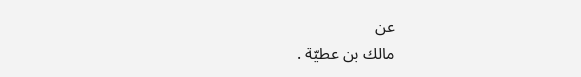عن
مالك بن عطيّة .